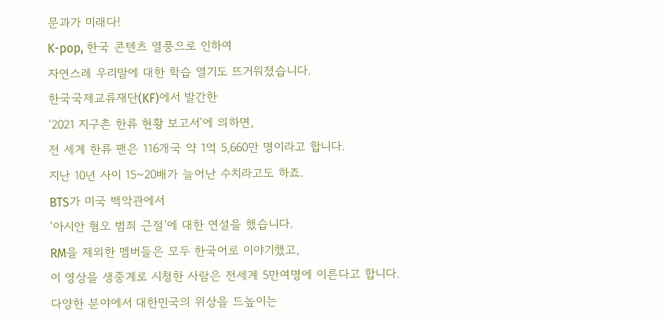문과가 미래다!
K-pop, 한국 콘텐츠 열풍으로 인하여
자연스레 우리말에 대한 학습 열기도 뜨거워졌습니다.
한국국제교류재단(KF)에서 발간한
‘2021 지구촌 한류 현황 보고서’에 의하면,
전 세계 한류 팬은 116개국 약 1억 5,660만 명이라고 합니다.
지난 10년 사이 15~20배가 늘어난 수치라고도 하죠.
BTS가 미국 백악관에서
‘아시안 혐오 범죄 근절’에 대한 연설을 했습니다.
RM을 제외한 멤버들은 모두 한국어로 이야기했고,
이 영상을 생중계로 시청한 사람은 전세계 5만여명에 이른다고 합니다.
다양한 분야에서 대한민국의 위상을 드높이는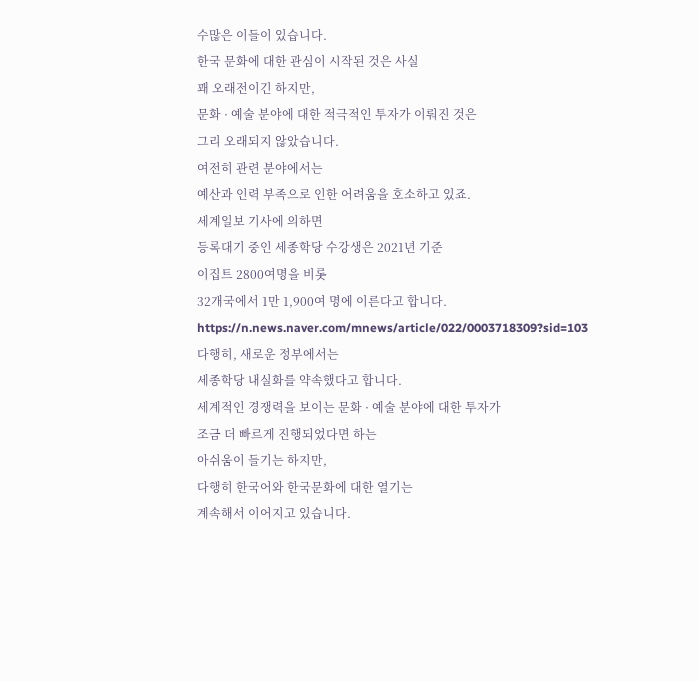수많은 이들이 있습니다.
한국 문화에 대한 관심이 시작된 것은 사실
꽤 오래전이긴 하지만,
문화 · 예술 분야에 대한 적극적인 투자가 이뤄진 것은
그리 오래되지 않았습니다.
여전히 관련 분야에서는
예산과 인력 부족으로 인한 어려움을 호소하고 있죠.
세계일보 기사에 의하면
등록대기 중인 세종학당 수강생은 2021년 기준
이집트 2800여명을 비롯
32개국에서 1만 1,900여 명에 이른다고 합니다.
https://n.news.naver.com/mnews/article/022/0003718309?sid=103
다행히, 새로운 정부에서는
세종학당 내실화를 약속했다고 합니다.
세계적인 경쟁력을 보이는 문화 · 예술 분야에 대한 투자가
조금 더 빠르게 진행되었다면 하는
아쉬움이 들기는 하지만,
다행히 한국어와 한국문화에 대한 열기는
계속해서 이어지고 있습니다.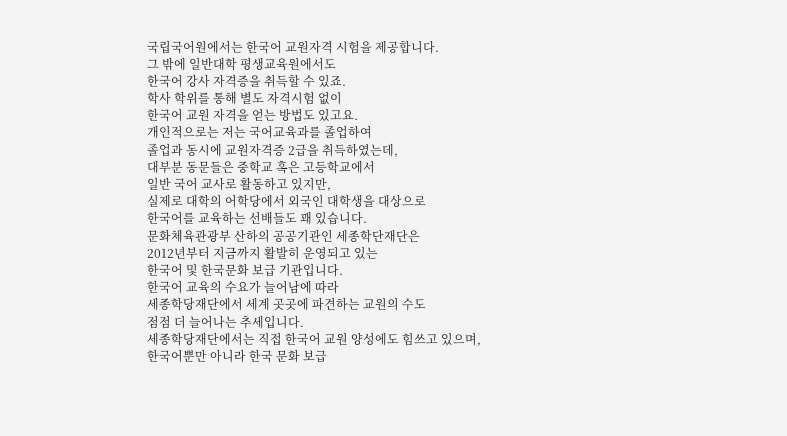국립국어원에서는 한국어 교원자격 시험을 제공합니다.
그 밖에 일반대학 평생교육원에서도
한국어 강사 자격증을 취득할 수 있죠.
학사 학위를 통해 별도 자격시험 없이
한국어 교원 자격을 얻는 방법도 있고요.
개인적으로는 저는 국어교육과를 졸업하여
졸업과 동시에 교원자격증 2급을 취득하였는데,
대부분 동문들은 중학교 혹은 고등학교에서
일반 국어 교사로 활동하고 있지만,
실제로 대학의 어학당에서 외국인 대학생을 대상으로
한국어를 교육하는 선배들도 꽤 있습니다.
문화체육관광부 산하의 공공기관인 세종학단재단은
2012년부터 지금까지 활발히 운영되고 있는
한국어 및 한국문화 보급 기관입니다.
한국어 교육의 수요가 늘어남에 따라
세종학당재단에서 세계 곳곳에 파견하는 교원의 수도
점점 더 늘어나는 추세입니다.
세종학당재단에서는 직접 한국어 교원 양성에도 힘쓰고 있으며,
한국어뿐만 아니라 한국 문화 보급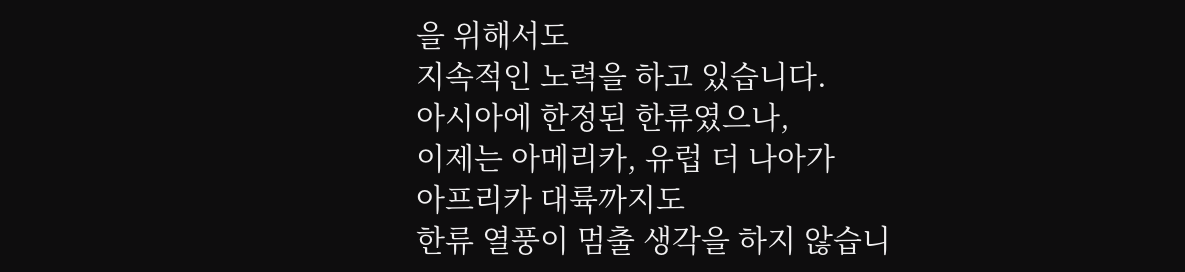을 위해서도
지속적인 노력을 하고 있습니다.
아시아에 한정된 한류였으나,
이제는 아메리카, 유럽 더 나아가
아프리카 대륙까지도
한류 열풍이 멈출 생각을 하지 않습니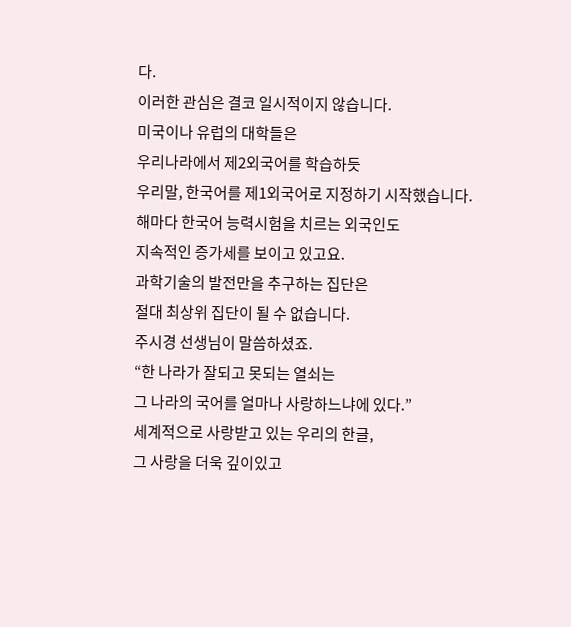다.
이러한 관심은 결코 일시적이지 않습니다.
미국이나 유럽의 대학들은
우리나라에서 제2외국어를 학습하듯
우리말, 한국어를 제1외국어로 지정하기 시작했습니다.
해마다 한국어 능력시험을 치르는 외국인도
지속적인 증가세를 보이고 있고요.
과학기술의 발전만을 추구하는 집단은
절대 최상위 집단이 될 수 없습니다.
주시경 선생님이 말씀하셨죠.
“한 나라가 잘되고 못되는 열쇠는
그 나라의 국어를 얼마나 사랑하느냐에 있다.”
세계적으로 사랑받고 있는 우리의 한글,
그 사랑을 더욱 깊이있고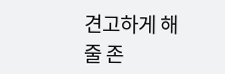견고하게 해줄 존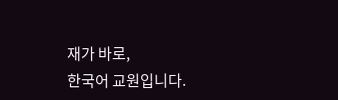재가 바로,
한국어 교원입니다.